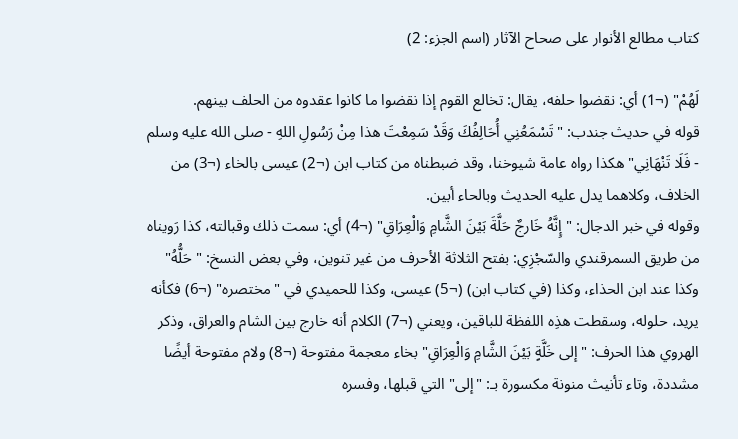كتاب مطالع الأنوار على صحاح الآثار (اسم الجزء: 2)

لَهُمْ" (¬1) أي: نقضوا حلفه، يقال: تخالع القوم إذا نقضوا ما كانوا عقدوه من الحلف بينهم.
قوله في حديث جندب: "تَسْمَعُنِي أُحَالِفُكَ وَقَدْ سَمِعْتَ هذا مِنْ رَسُولِ اللهِ - صلى الله عليه وسلم - فَلَا تَنْهَانِي" هكذا رواه عامة شيوخنا، وقد ضبطناه من كتاب ابن (¬2) عيسى بالخاء (¬3) من الخلاف، وكلاهما يدل عليه الحديث وبالحاء أبين.
وقوله في خبر الدجال: "إِنَّهُ خَارجٌ حَلَّةَ بَيْنَ الشَّامِ وَالْعِرَاقِ" (¬4) أي: سمت ذلك وقبالته، كذا رَويناه من طريق السمرقندي والسّجْزِي: بفتح الثلاثة الأحرف من غير تنوين، وفي بعض النسخ: "حَلُّهُ" وكذا عند ابن الحذاء، وكذا (في كتاب ابن) (¬5) عيسى، وكذا للحميدي في "مختصره" (¬6) فكأنه يريد، حلوله، وسقطت هذِه اللفظة للباقين، ويعني (¬7) الكلام أنه خارج بين الشام والعراق، وذكر الهروي هذا الحرف: "إلى خَلَّةٍ بَيْنَ الشَّامِ وَالْعِرَاقِ" بخاء معجمة مفتوحة (¬8) ولام مفتوحة أيضًا مشددة، وتاء تأنيث منونة مكسورة بـ: "إلى" التي قبلها، وفسره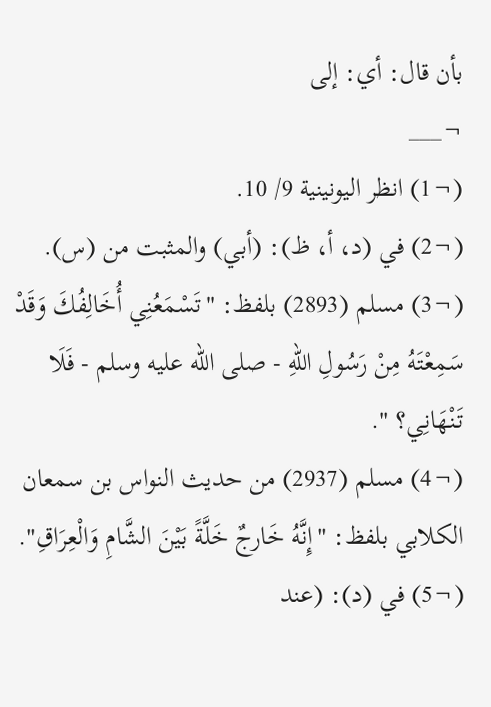بأن قال: أي: إلى
¬___
(¬1) انظر اليونينية 9/ 10.
(¬2) في (د، أ، ظ): (أبي) والمثبت من (س).
(¬3) مسلم (2893) بلفظ: "تَسْمَعُنِي أُخَالِفُكَ وَقَدْ سَمِعْتَهُ مِنْ رَسُولِ اللهِ - صلى الله عليه وسلم - فَلَا تَنْهَانِي؟ ".
(¬4) مسلم (2937) من حديث النواس بن سمعان الكلابي بلفظ: "إِنَّهُ خَارجٌ خَلَّةً بَيْنَ الشَّامِ وَالْعِرَاقِ".
(¬5) في (د): (عند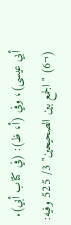أبي عيسى)، وفي (أ، ظ): (في كتاب أبي).
(¬6) "الجمع بين الصحيحين" 3/ 525 وفيه: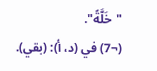"خَلَّةً".
(¬7) في (د، أ): (بقي).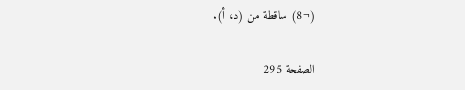(¬8) ساقطة من (د، أ).

الصفحة 295